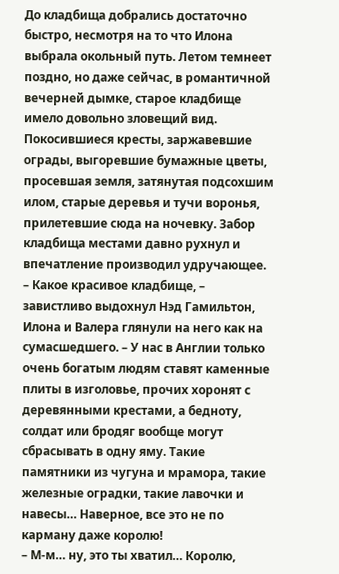До кладбища добрались достаточно быстро, несмотря на то что Илона выбрала окольный путь. Летом темнеет поздно, но даже сейчас, в романтичной вечерней дымке, старое кладбище имело довольно зловещий вид. Покосившиеся кресты, заржавевшие ограды, выгоревшие бумажные цветы, просевшая земля, затянутая подсохшим илом, старые деревья и тучи воронья, прилетевшие сюда на ночевку. Забор кладбища местами давно рухнул и впечатление производил удручающее.
– Какое красивое кладбище, – завистливо выдохнул Нэд Гамильтон, Илона и Валера глянули на него как на сумасшедшего. – У нас в Англии только очень богатым людям ставят каменные плиты в изголовье, прочих хоронят с деревянными крестами, а бедноту, солдат или бродяг вообще могут сбрасывать в одну яму. Такие памятники из чугуна и мрамора, такие железные оградки, такие лавочки и навесы… Наверное, все это не по карману даже королю!
– М-м… ну, это ты хватил… Королю,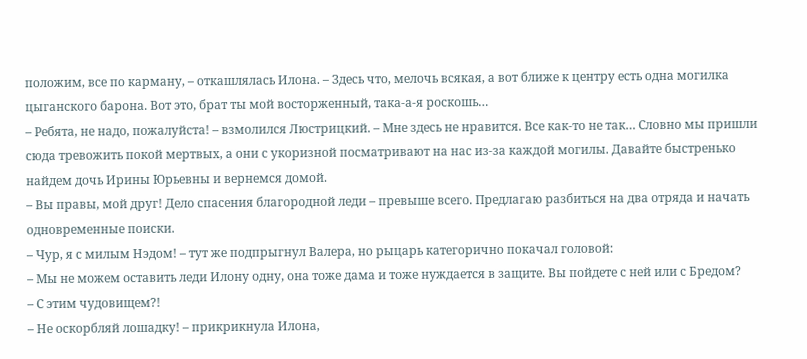положим, все по карману, – откашлялась Илона. – Здесь что, мелочь всякая, а вот ближе к центру есть одна могилка цыганского барона. Вот это, брат ты мой восторженный, така-а-я роскошь…
– Ребята, не надо, пожалуйста! – взмолился Люстрицкий. – Мне здесь не нравится. Все как-то не так… Словно мы пришли сюда тревожить покой мертвых, а они с укоризной посматривают на нас из-за каждой могилы. Давайте быстренько найдем дочь Ирины Юрьевны и вернемся домой.
– Вы правы, мой друг! Дело спасения благородной леди – превыше всего. Предлагаю разбиться на два отряда и начать одновременные поиски.
– Чур, я с милым Нэдом! – тут же подпрыгнул Валера, но рыцарь категорично покачал головой:
– Мы не можем оставить леди Илону одну, она тоже дама и тоже нуждается в защите. Вы пойдете с ней или с Бредом?
– С этим чудовищем?!
– Не оскорбляй лошадку! – прикрикнула Илона,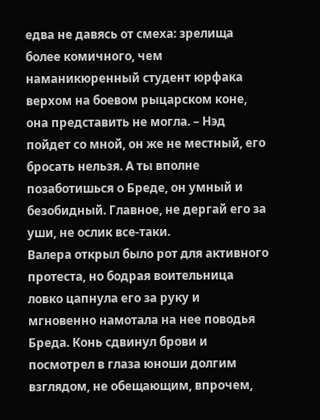едва не давясь от смеха: зрелища более комичного, чем наманикюренный студент юрфака верхом на боевом рыцарском коне, она представить не могла. – Нэд пойдет со мной, он же не местный, его бросать нельзя. А ты вполне позаботишься о Бреде, он умный и безобидный. Главное, не дергай его за уши, не ослик все-таки.
Валера открыл было рот для активного протеста, но бодрая воительница ловко цапнула его за руку и мгновенно намотала на нее поводья Бреда. Конь сдвинул брови и посмотрел в глаза юноши долгим взглядом, не обещающим, впрочем,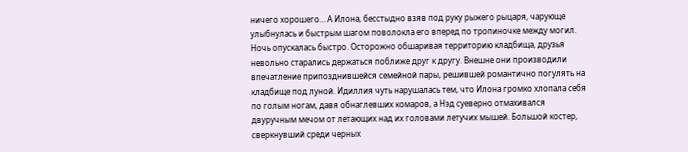ничего хорошего… А Илона, бесстыдно взяв под руку рыжего рыцаря, чарующе улыбнулась и быстрым шагом поволокла его вперед по тропиночке между могил.
Ночь опускалась быстро. Осторожно обшаривая территорию кладбища, друзья невольно старались держаться поближе друг к другу. Внешне они производили впечатление припозднившейся семейной пары, решившей романтично погулять на кладбище под луной. Идиллия чуть нарушалась тем, что Илона громко хлопала себя по голым ногам, давя обнаглевших комаров, а Нэд суеверно отмахивался двуручным мечом от летающих над их головами летучих мышей. Большой костер, сверкнувший среди черных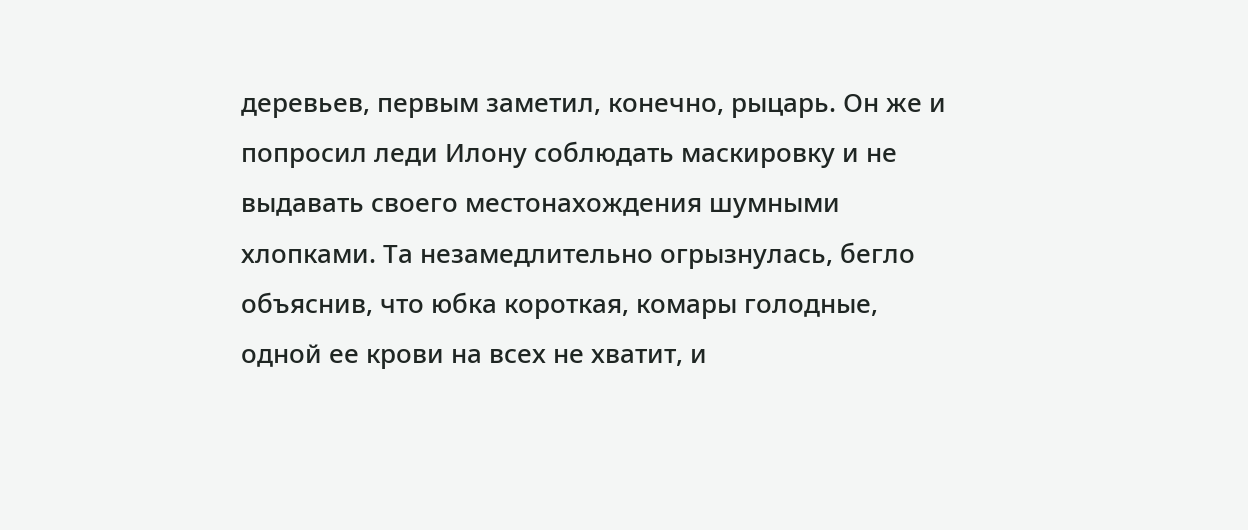деревьев, первым заметил, конечно, рыцарь. Он же и попросил леди Илону соблюдать маскировку и не выдавать своего местонахождения шумными хлопками. Та незамедлительно огрызнулась, бегло объяснив, что юбка короткая, комары голодные, одной ее крови на всех не хватит, и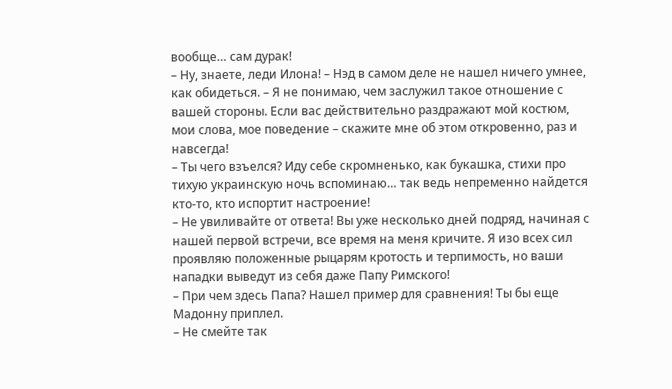вообще… сам дурак!
– Ну, знаете, леди Илона! – Нэд в самом деле не нашел ничего умнее, как обидеться. – Я не понимаю, чем заслужил такое отношение с вашей стороны. Если вас действительно раздражают мой костюм, мои слова, мое поведение – скажите мне об этом откровенно, раз и навсегда!
– Ты чего взъелся? Иду себе скромненько, как букашка, стихи про тихую украинскую ночь вспоминаю… так ведь непременно найдется кто-то, кто испортит настроение!
– Не увиливайте от ответа! Вы уже несколько дней подряд, начиная с нашей первой встречи, все время на меня кричите. Я изо всех сил проявляю положенные рыцарям кротость и терпимость, но ваши нападки выведут из себя даже Папу Римского!
– При чем здесь Папа? Нашел пример для сравнения! Ты бы еще Мадонну приплел.
– Не смейте так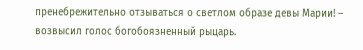пренебрежительно отзываться о светлом образе девы Марии! – возвысил голос богобоязненный рыцарь.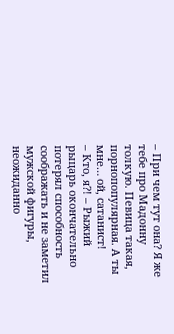– При чем тут она? Я же тебе про Мадонну толкую. Певица такая, порнопопулярная. А ты мне… ой, сатанист!
– Кто, я?! – Рыжий рыцарь окончательно потерял способность соображать и не заметил мужской фигуры, неожиданно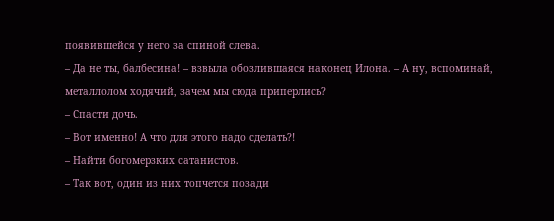появившейся у него за спиной слева.
– Да не ты, балбесина! – взвыла обозлившаяся наконец Илона. – А ну, вспоминай, металлолом ходячий, зачем мы сюда приперлись?
– Спасти дочь.
– Вот именно! А что для этого надо сделать?!
– Найти богомерзких сатанистов.
– Так вот, один из них топчется позади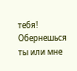тебя! Обернешься ты или мне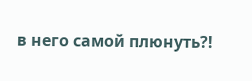в него самой плюнуть?!